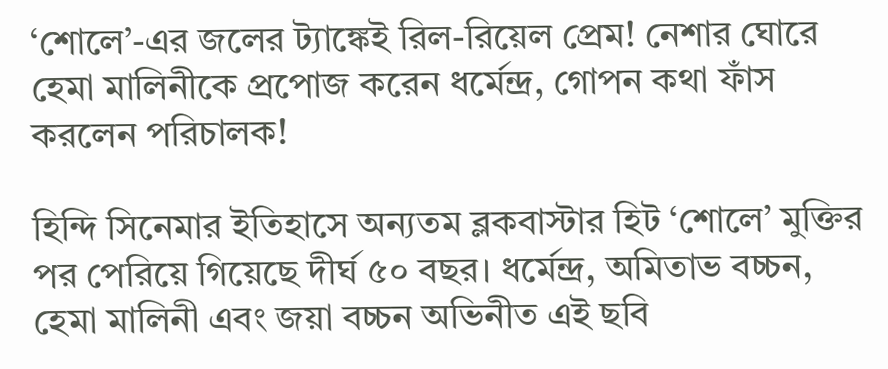‘শোলে’-এর জলের ট্যাঙ্কেই রিল-রিয়েল প্রেম! নেশার ঘোরে হেমা মালিনীকে প্রপোজ করেন ধর্মেন্দ্র, গোপন কথা ফাঁস করলেন পরিচালক!

হিন্দি সিনেমার ইতিহাসে অন্যতম ব্লকবাস্টার হিট ‘শোলে’ মুক্তির পর পেরিয়ে গিয়েছে দীর্ঘ ৫০ বছর। ধর্মেন্দ্র, অমিতাভ বচ্চন, হেমা মালিনী এবং জয়া বচ্চন অভিনীত এই ছবি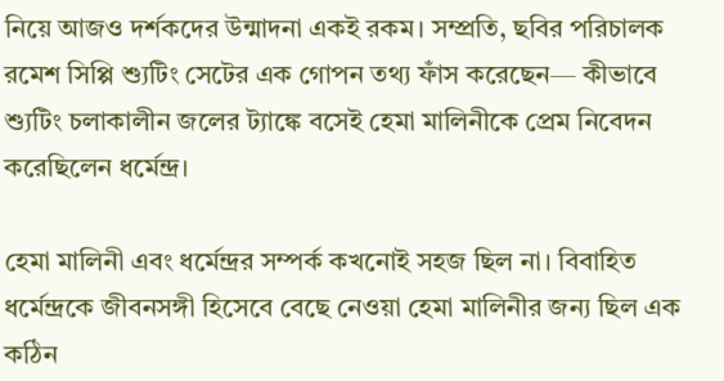নিয়ে আজও দর্শকদের উন্মাদনা একই রকম। সম্প্রতি, ছবির পরিচালক রমেশ সিপ্পি শ্যুটিং সেটের এক গোপন তথ্য ফাঁস করেছেন— কীভাবে শ্যুটিং চলাকালীন জলের ট্যাঙ্কে বসেই হেমা মালিনীকে প্রেম নিবেদন করেছিলেন ধর্মেন্দ্র।

হেমা মালিনী এবং ধর্মেন্দ্রর সম্পর্ক কখনোই সহজ ছিল না। বিবাহিত ধর্মেন্দ্রকে জীবনসঙ্গী হিসেবে বেছে নেওয়া হেমা মালিনীর জন্য ছিল এক কঠিন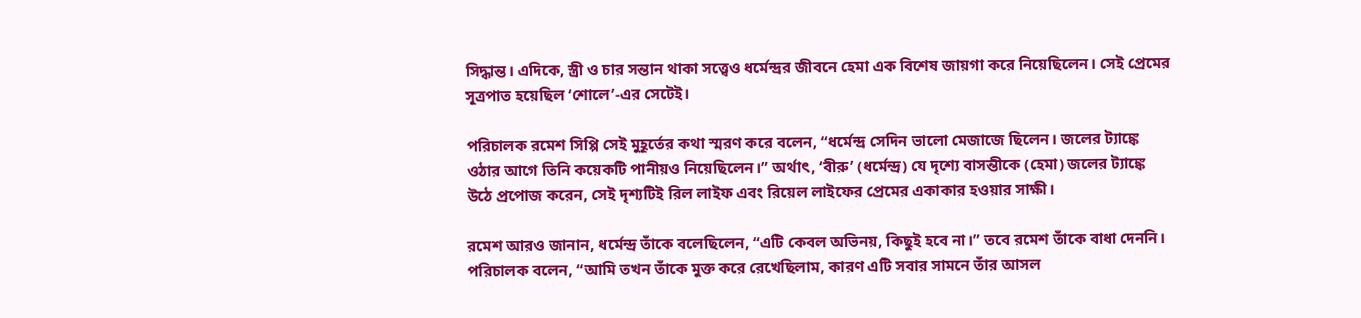সিদ্ধান্ত। এদিকে, স্ত্রী ও চার সন্তান থাকা সত্ত্বেও ধর্মেন্দ্রর জীবনে হেমা এক বিশেষ জায়গা করে নিয়েছিলেন। সেই প্রেমের সূত্রপাত হয়েছিল ‘শোলে’-এর সেটেই।

পরিচালক রমেশ সিপ্পি সেই মুহূর্তের কথা স্মরণ করে বলেন, “ধর্মেন্দ্র সেদিন ভালো মেজাজে ছিলেন। জলের ট্যাঙ্কে ওঠার আগে তিনি কয়েকটি পানীয়ও নিয়েছিলেন।” অর্থাৎ, ‘বীরু’ (ধর্মেন্দ্র) যে দৃশ্যে বাসন্তীকে (হেমা) জলের ট্যাঙ্কে উঠে প্রপোজ করেন, সেই দৃশ্যটিই রিল লাইফ এবং রিয়েল লাইফের প্রেমের একাকার হওয়ার সাক্ষী।

রমেশ আরও জানান, ধর্মেন্দ্র তাঁকে বলেছিলেন, “এটি কেবল অভিনয়, কিছুই হবে না।” তবে রমেশ তাঁকে বাধা দেননি। পরিচালক বলেন, “আমি তখন তাঁকে মুক্ত করে রেখেছিলাম, কারণ এটি সবার সামনে তাঁর আসল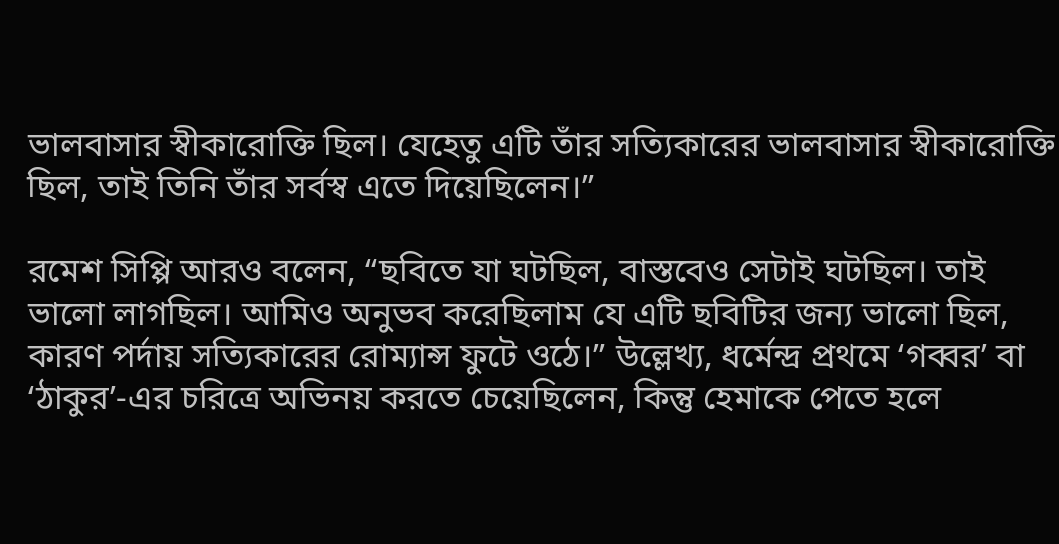ভালবাসার স্বীকারোক্তি ছিল। যেহেতু এটি তাঁর সত্যিকারের ভালবাসার স্বীকারোক্তি ছিল, তাই তিনি তাঁর সর্বস্ব এতে দিয়েছিলেন।”

রমেশ সিপ্পি আরও বলেন, “ছবিতে যা ঘটছিল, বাস্তবেও সেটাই ঘটছিল। তাই ভালো লাগছিল। আমিও অনুভব করেছিলাম যে এটি ছবিটির জন্য ভালো ছিল, কারণ পর্দায় সত্যিকারের রোম্যান্স ফুটে ওঠে।” উল্লেখ্য, ধর্মেন্দ্র প্রথমে ‘গব্বর’ বা ‘ঠাকুর’-এর চরিত্রে অভিনয় করতে চেয়েছিলেন, কিন্তু হেমাকে পেতে হলে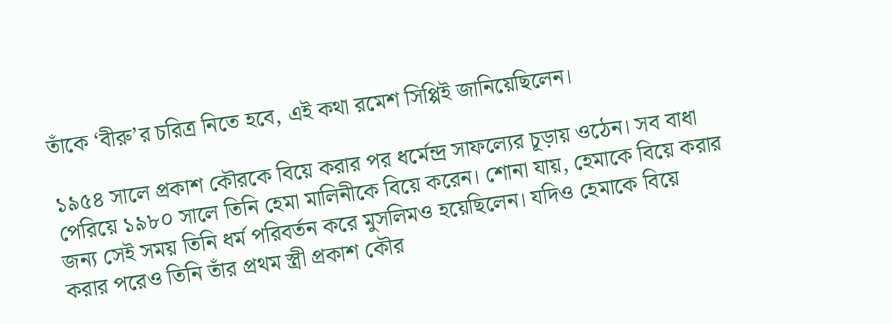তাঁকে ‘বীরু’র চরিত্র নিতে হবে, এই কথা রমেশ সিপ্পিই জানিয়েছিলেন।

১৯৫৪ সালে প্রকাশ কৌরকে বিয়ে করার পর ধর্মেন্দ্র সাফল্যের চূড়ায় ওঠেন। সব বাধা পেরিয়ে ১৯৮০ সালে তিনি হেমা মালিনীকে বিয়ে করেন। শোনা যায়, হেমাকে বিয়ে করার জন্য সেই সময় তিনি ধর্ম পরিবর্তন করে মুসলিমও হয়েছিলেন। যদিও হেমাকে বিয়ে করার পরেও তিনি তাঁর প্রথম স্ত্রী প্রকাশ কৌর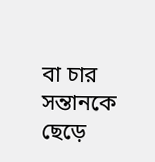বা চার সন্তানকে ছেড়ে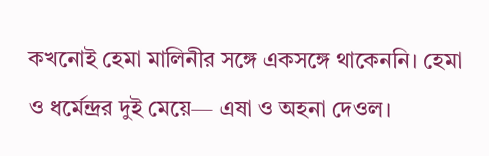কখনোই হেমা মালিনীর সঙ্গে একসঙ্গে থাকেননি। হেমা ও ধর্মেন্দ্রর দুই মেয়ে— এষা ও অহনা দেওল।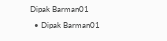Dipak Barman01
  • Dipak Barman01